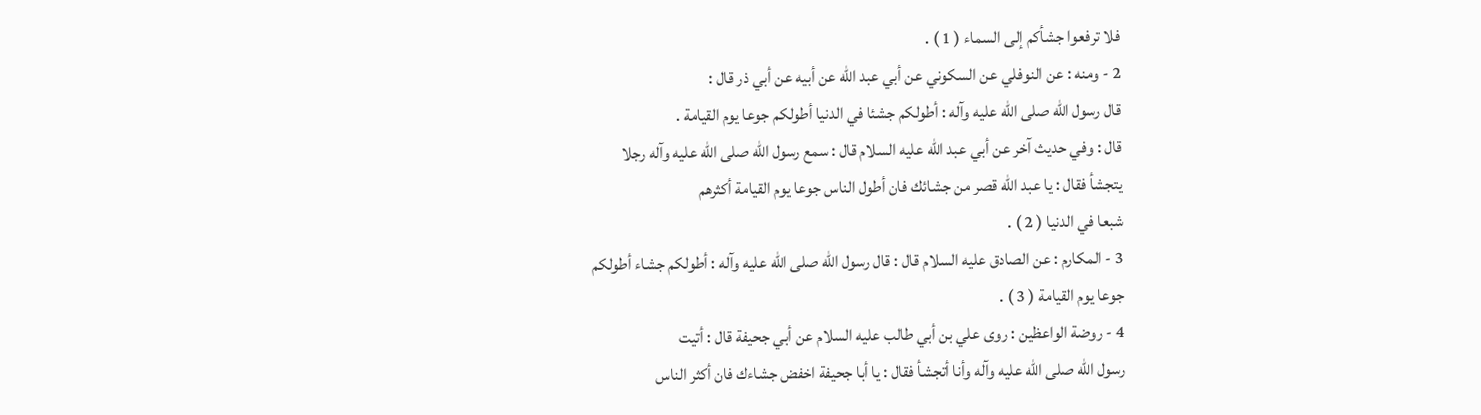فلا ترفعوا جشأكم إلى السماء ( 1 ) .
2 - ومنه : عن النوفلي عن السكوني عن أبي عبد الله عن أبيه عن أبي ذر قال :
قال رسول الله صلى الله عليه وآله : أطولكم جشئا في الدنيا أطولكم جوعا يوم القيامة .
قال : وفي حديث آخر عن أبي عبد الله عليه السلام قال : سمع رسول الله صلى الله عليه وآله رجلا
يتجشأ فقال : يا عبد الله قصر من جشائك فان أطول الناس جوعا يوم القيامة أكثرهم
شبعا في الدنيا ( 2 ) .
3 - المكارم : عن الصادق عليه السلام قال : قال رسول الله صلى الله عليه وآله : أطولكم جشاء أطولكم
جوعا يوم القيامة ( 3 ) .
4 - روضة الواعظين : روى علي بن أبي طالب عليه السلام عن أبي جحيفة قال : أتيت
رسول الله صلى الله عليه وآله وأنا أتجشأ فقال : يا أبا جحيفة اخفض جشاءك فان أكثر الناس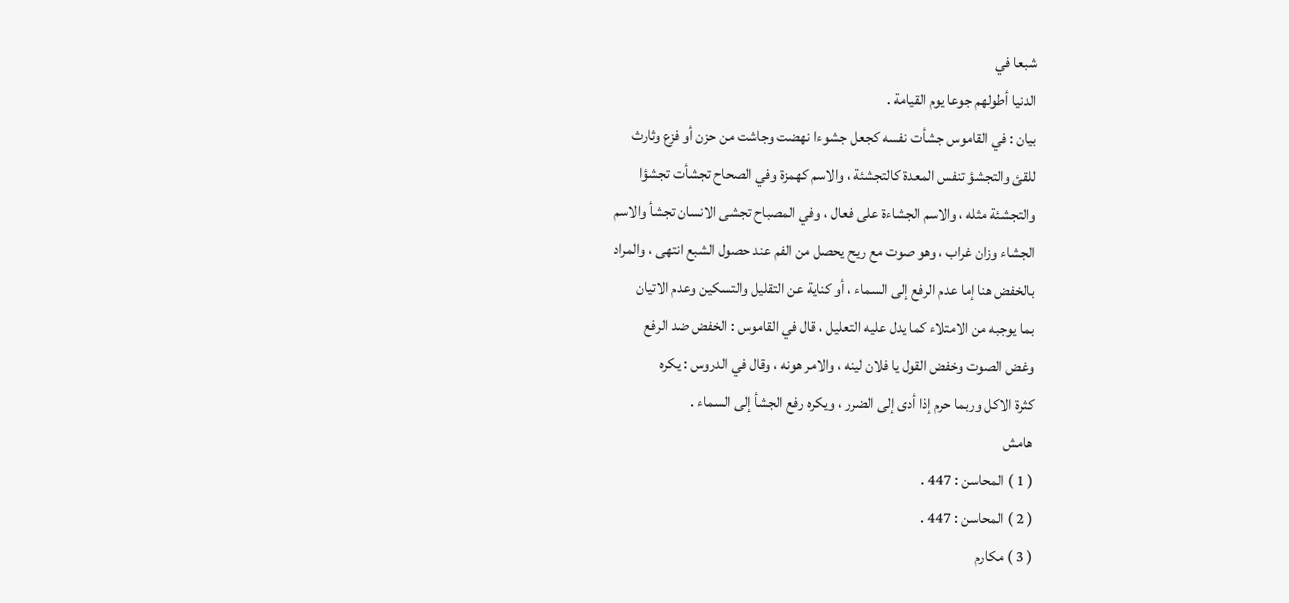شبعا في
الدنيا أطولهم جوعا يوم القيامة .
بيان : في القاموس جشأت نفسه كجعل جشوءا نهضت وجاشت من حزن أو فزع وثارث
للقئ والتجشؤ تنفس المعدة كالتجشئة ، والاسم كهمزة وفي الصحاح تجشأت تجشؤا
والتجشئة مثله ، والاسم الجشاءة على فعال ، وفي المصباح تجشى الانسان تجشأ والاسم
الجشاء وزان غراب ، وهو صوت مع ريح يحصل من الفم عند حصول الشبع انتهى ، والمراد
بالخفض هنا إما عدم الرفع إلى السماء ، أو كناية عن التقليل والتسكين وعدم الاتيان
بما يوجبه من الامتلاء كما يدل عليه التعليل ، قال في القاموس : الخفض ضد الرفع
وغض الصوت وخفض القول يا فلان لينه ، والامر هونه ، وقال في الدروس : يكره
كثرة الاكل وربما حرم إذا أدى إلى الضرر ، ويكره رفع الجشأ إلى السماء .
هامش
( 1 ) المحاسن : 447 .
( 2 ) المحاسن : 447 .
( 3 ) مكارم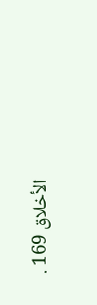الأخلاق 169 .